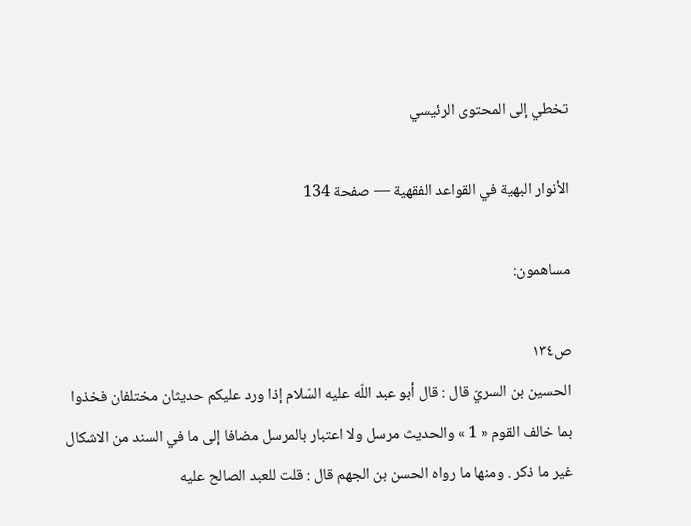تخطي إلى المحتوى الرئيسي

الأنوار البهية في القواعد الفقهية — صفحة 134

مساهمون:

ص١٣٤
الحسين بن السريّ قال : قال أبو عبد اللّه عليه السّلام إذا ورد عليكم حديثان مختلفان فخذوا بما خالف القوم « 1 » والحديث مرسل ولا اعتبار بالمرسل مضافا إلى ما في السند من الاشكال غير ما ذكر . ومنها ما رواه الحسن بن الجهم قال : قلت للعبد الصالح عليه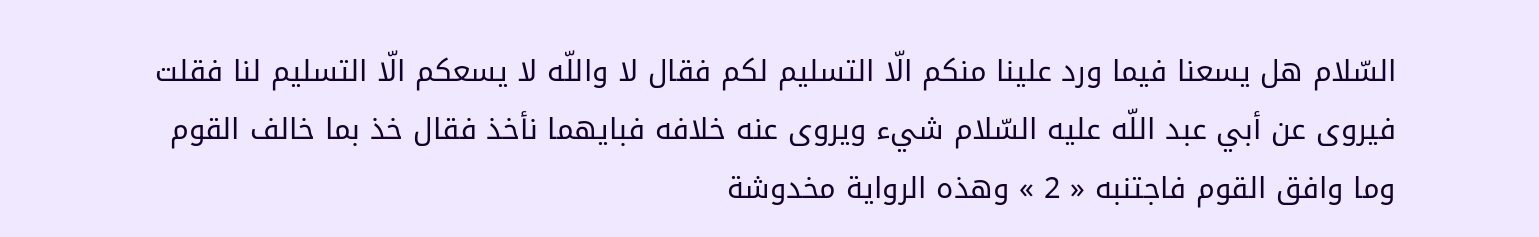السّلام هل يسعنا فيما ورد علينا منكم الّا التسليم لكم فقال لا واللّه لا يسعكم الّا التسليم لنا فقلت فيروى عن أبي عبد اللّه عليه السّلام شيء ويروى عنه خلافه فبايهما نأخذ فقال خذ بما خالف القوم وما وافق القوم فاجتنبه « 2 » وهذه الرواية مخدوشة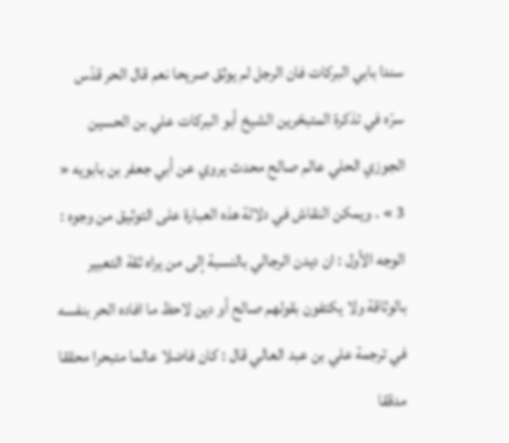سندا بابي البركات فان الرجل لم يوثق صريحا نعم قال الحر قدّس سرّه في تذكرة المتبحّرين الشيخ أبو البركات علي بن الحسين الجوزي الحلي عالم صالح محدث يروي عن أبي جعفر بن بابويه « 3 » . ويمكن النقاش في دلالة هذه العبارة على التوثيق من وجوه : الوجه الأول : ان ديدن الرجالي بالنسبة إلى من يراه ثقة التعبير بالوثاقة ولا يكتفون بقولهم صالح أو دين لاحظ ما افاده الحر بنفسه في ترجمة علي بن عبد العالي قال : كان فاضلا عالما متبحرا محققا مدققا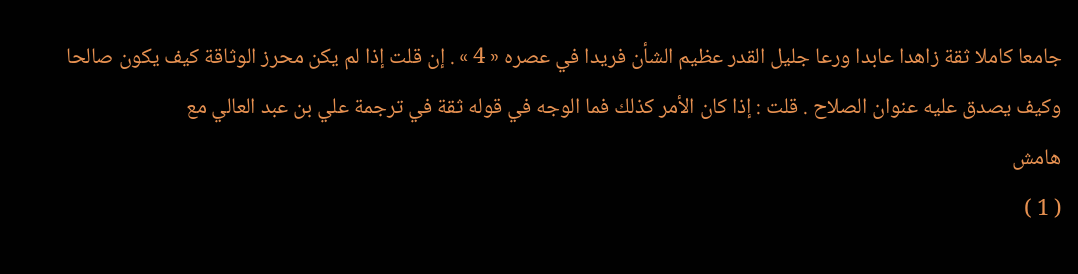جامعا كاملا ثقة زاهدا عابدا ورعا جليل القدر عظيم الشأن فريدا في عصره « 4 » . إن قلت إذا لم يكن محرز الوثاقة كيف يكون صالحا وكيف يصدق عليه عنوان الصلاح . قلت : إذا كان الأمر كذلك فما الوجه في قوله ثقة في ترجمة علي بن عبد العالي مع
هامش
( 1 )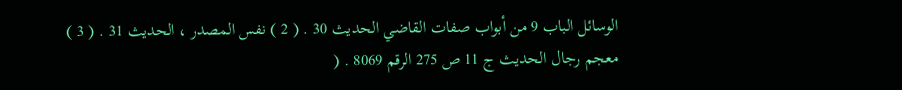الوسائل الباب 9 من أبواب صفات القاضي الحديث 30 . ( 2 ) نفس المصدر ، الحديث 31 . ( 3 ) معجم رجال الحديث ج 11 ص 275 الرقم 8069 . (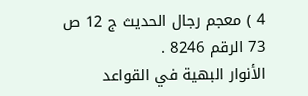4 ) معجم رجال الحديث ج 12 ص 73 الرقم 8246 .
الأنوار البهية في القواعد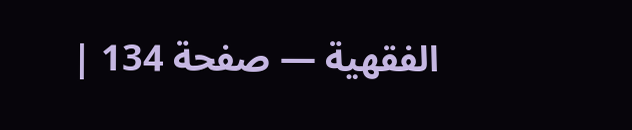الفقهية — صفحة 134 |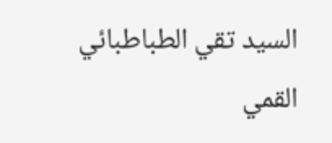السيد تقي الطباطبائي القمي